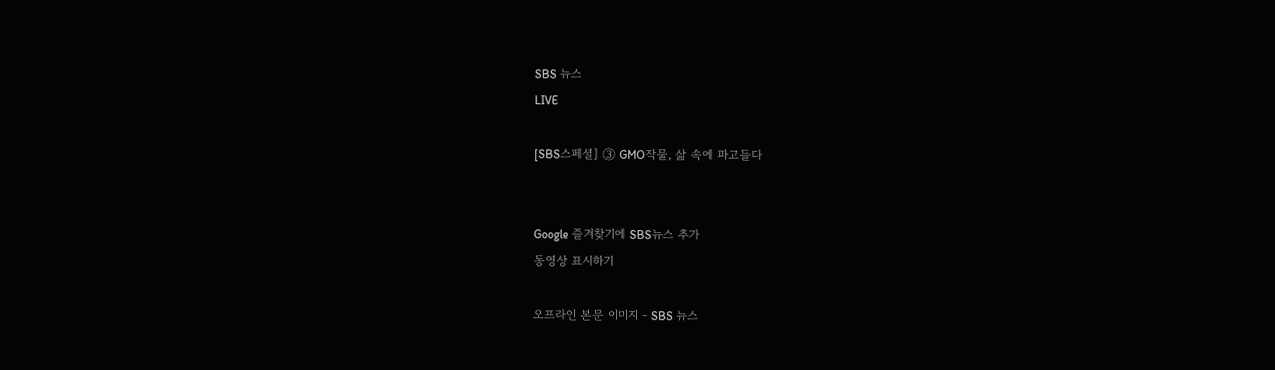SBS 뉴스
LIVE

[SBS스페셜] ③ GMO작물, 삶 속에 파고들다


Google 즐겨찾기에 SBS뉴스 추가
동영상 표시하기

오프라인 본문 이미지 - SBS 뉴스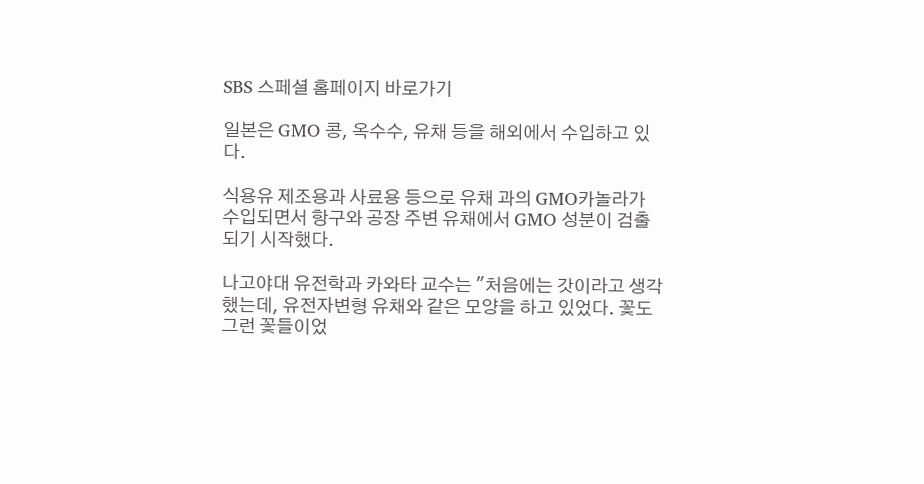SBS 스페셜 홈페이지 바로가기

일본은 GMO 콩, 옥수수, 유채 등을 해외에서 수입하고 있다.

식용유 제조용과 사료용 등으로 유채 과의 GMO카놀라가 수입되면서 항구와 공장 주변 유채에서 GMO 성분이 검출되기 시작했다.

나고야대 유전학과 카와타 교수는 "처음에는 갓이라고 생각했는데, 유전자변형 유채와 같은 모양을 하고 있었다. 꽃도 그런 꽃들이었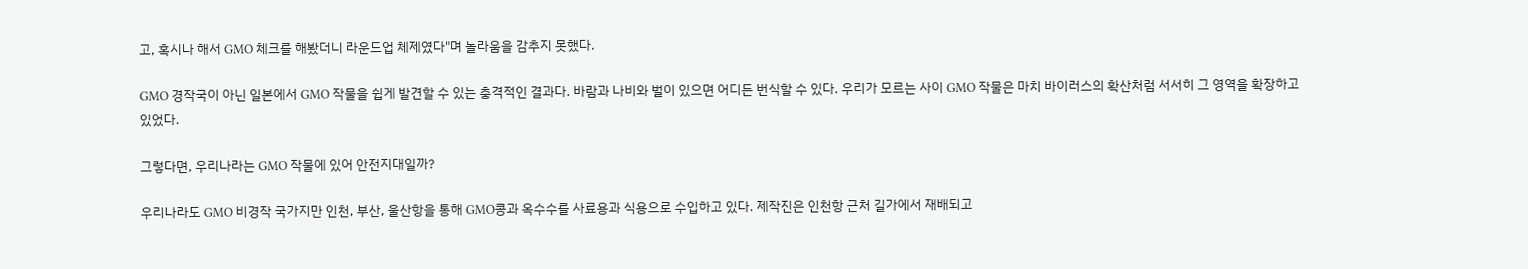고, 혹시나 해서 GMO 체크를 해봤더니 라운드업 체제였다"며 놀라움을 감추지 못했다.

GMO 경작국이 아닌 일본에서 GMO 작물을 쉽게 발견할 수 있는 충격적인 결과다. 바람과 나비와 벌이 있으면 어디든 번식할 수 있다. 우리가 모르는 사이 GMO 작물은 마치 바이러스의 확산처럼 서서히 그 영역을 확장하고 있었다.

그렇다면, 우리나라는 GMO 작물에 있어 안전지대일까?

우리나라도 GMO 비경작 국가지만 인천, 부산, 울산항을 통해 GMO콩과 옥수수를 사료용과 식용으로 수입하고 있다. 제작진은 인천항 근처 길가에서 재배되고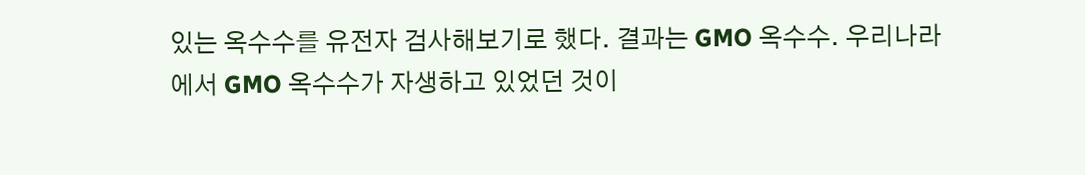있는 옥수수를 유전자 검사해보기로 했다. 결과는 GMO 옥수수. 우리나라에서 GMO 옥수수가 자생하고 있었던 것이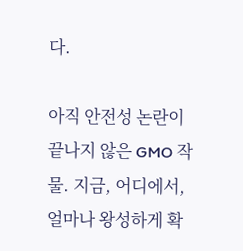다.

아직 안전성 논란이 끝나지 않은 GMO 작물. 지금, 어디에서, 얼마나 왕성하게 확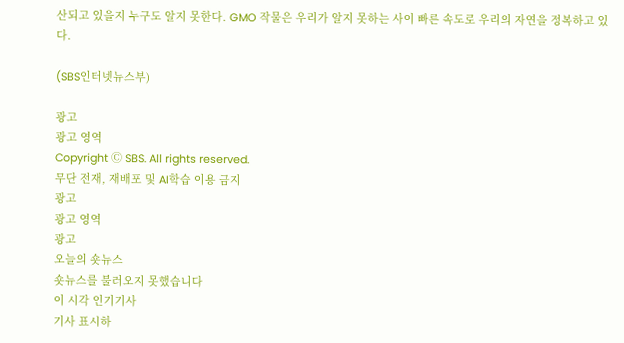산되고 있을지 누구도 알지 못한다. GMO 작물은 우리가 알지 못하는 사이 빠른 속도로 우리의 자연을 정복하고 있다.

(SBS인터넷뉴스부)

광고
광고 영역
Copyright Ⓒ SBS. All rights reserved.
무단 전재, 재배포 및 AI학습 이용 금지
광고
광고 영역
광고
오늘의 숏뉴스
숏뉴스를 불러오지 못했습니다
이 시각 인기기사
기사 표시하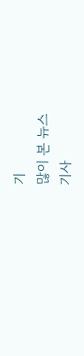기
많이 본 뉴스
기사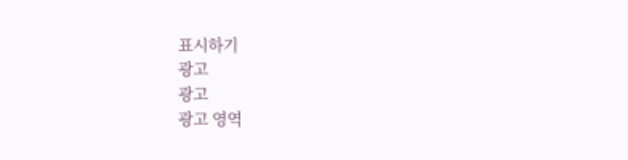표시하기
광고
광고
광고 영역